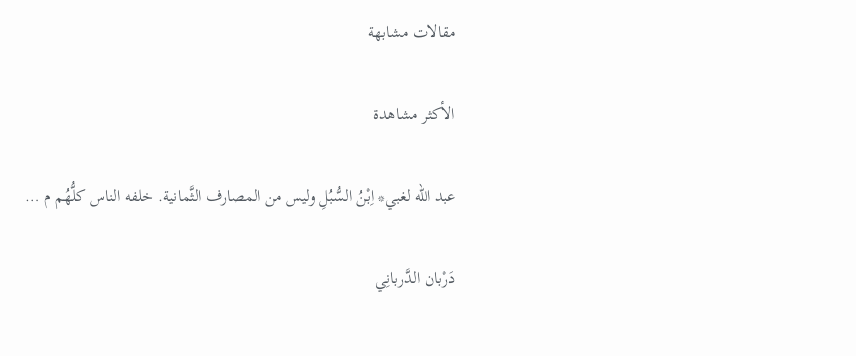مقالات مشابهة

الأكثر مشاهدة

عبد الله لغبي* اِبْنُ السُّبُلِ وليس من المصارف الثَّمانية. خلفه الناس كلُّهُم م …

دَرْبان الدَّربانِي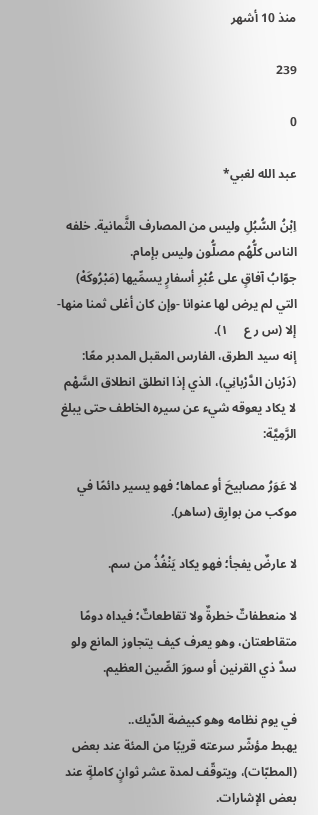منذ 10 أشهر

239

0

عبد الله لغبي*

اِبْنُ السُّبُلِ وليس من المصارف الثَّمانية. خلفه الناس كلُّهُم مصلُّون وليس بإمام.
جوّابُ آفاقٍ على عُبْرِ أسفارٍ يسمِّيها (مَبْرُوكَهْ) التي لم يرض لها عنوانا -وإن كان أغلى ثمنا منها-
إلا (س ر ع     ١).
إنه سيد الطرق، الفارس المقبل المدبر معًا: (دَرْبان الدَّرْبانِي)، الذي إذا انطلق انطلاق السَّهْم لا يكاد يعوقه شيء عن سيره الخاطف حتى يبلغ الرَّمِيَّة:

لا عَوَرُ مصابيحَ أو عماها؛ فهو يسير دائمًا في موكب من بوارِق (ساهر).

لا عارضٌ يفجأ؛ فهو يكاد يَنْفُذُ من سم.

لا منعطفاتٌ خطرةٌ ولا تقاطعاتٌ؛ فيداه دومًا متقاطعتان، وهو يعرف كيف يتجاوز المانع ولو سدَّ ذي القرنين أو سورَ الصِّين العظيم.

في يوم نظامه وهو كبيضة الدّيك..
يهبط مؤشّر سرعته قريبًا من المئة عند بعض (المطبّات)، ويتوقّف لمدة عشر ثوانٍ كاملةٍ عند بعض الإشارات.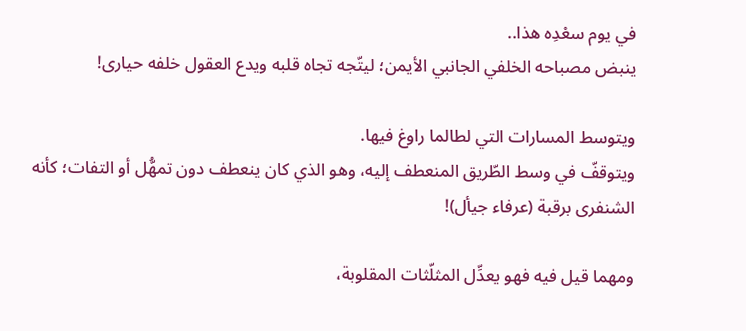في يوم سعْدِه هذا..
ينبض مصباحه الخلفي الجانبي الأيمن؛ ليتّجه تجاه قلبه ويدع العقول خلفه حيارى!

ويتوسط المسارات التي لطالما راوغ فيها.
ويتوقفّ في وسط الطّريق المنعطف إليه، وهو الذي كان ينعطف دون تمهُّل أو التفات؛ كأنه الشنفرى برقبة (عرفاء جيأل)!

ومهما قيل فيه فهو يعدِّل المثلّثات المقلوبة،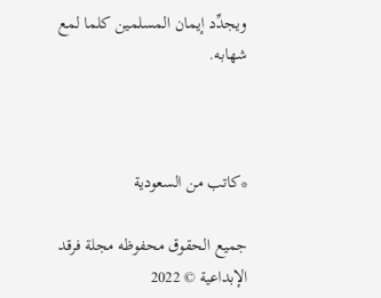ويجدِّد إيمان المسلمين كلما لمع شهابه.



*كاتب من السعودية

جميع الحقوق محفوظه مجلة فرقد الإبداعية © 2022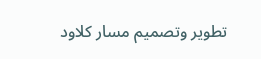تطوير وتصميم مسار كلاود